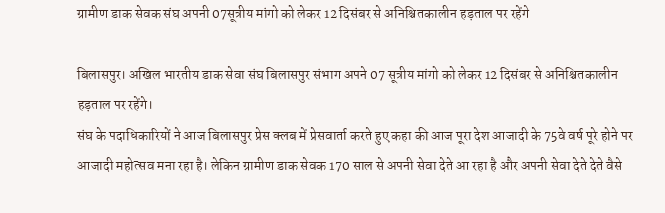ग्रामीण डाक सेवक संघ अपनी 07सूत्रीय मांगो को लेकर 12 दिसंबर से अनिश्चितकालीन हड़ताल पर रहेंगे

बिलासपुर। अखिल भारतीय डाक सेवा संघ बिलासपुर संभाग अपने 07 सूत्रीय मांगो को लेकर 12 दिसंबर से अनिश्चितकालीन हड़ताल पर रहेंगे।
संघ के पदाधिकारियों ने आज बिलासपुर प्रेस क्लब में प्रेसवार्ता करते हुए कहा की आज पूरा देश आजादी के 75वे वर्ष पूरे होने पर आजादी महोत्सव मना रहा है। लेकिन ग्रामीण डाक सेवक 170 साल से अपनी सेवा देते आ रहा है और अपनी सेवा देते देते वैसे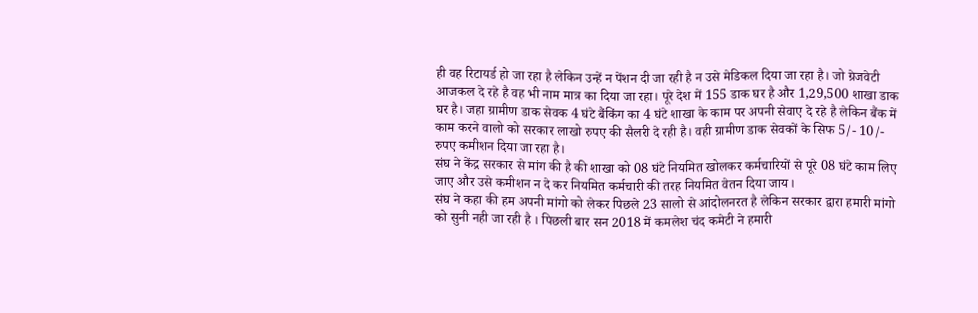ही वह रिटायर्ड हो जा रहा है लेकिन उन्हें न पेंशन दी जा रही है न उसे मेडिकल दिया जा रहा है। जो ग्रेजवेटी आजकल दे रहे है वह भी नाम मात्र का दिया जा रहा। पूरे देश में 155 डाक घर है और 1,29,500 शाखा डाक घर है। जहा ग्रामीण डाक सेवक 4 घंटे बैंकिंग का 4 घंटे शाखा के काम पर अपनी सेवाए दे रहे है लेकिन बैंक में काम करने वालो को सरकार लाखो रुपए की सैलरी दे रही है। वही ग्रामीण डाक सेवकों के सिफ 5/- 10/- रुपए कमीशन दिया जा रहा है।
संघ ने केंद्र सरकार से मांग की है की शाखा को 08 घंटे नियमित खोलकर कर्मचारियों से पूरे 08 घंटे काम लिए जाए और उसे कमीशन न दे कर नियमित कर्मचारी की तरह नियमित वेतन दिया जाय।
संघ ने कहा की हम अपनी मांगो को लेकर पिछले 23 सालो से आंदोलनरत है लेकिन सरकार द्वारा हमारी मांगो को सुनी नही जा रही है । पिछली बार सन 2018 में कमलेश चंद कमेटी ने हमारी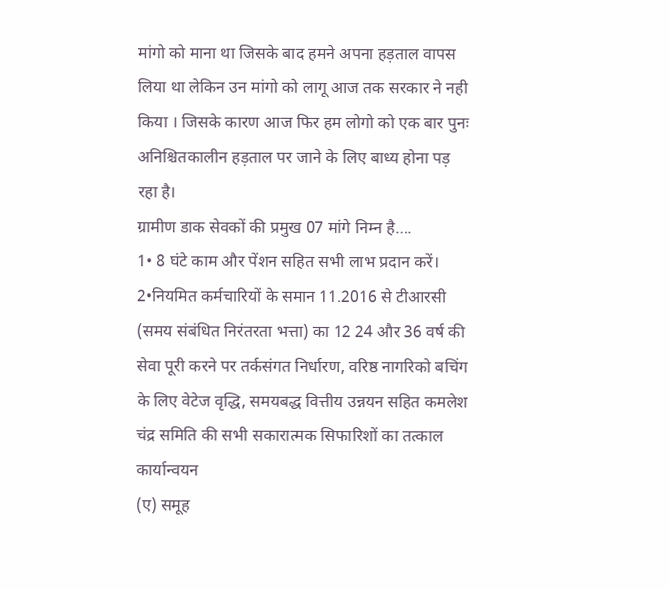मांगो को माना था जिसके बाद हमने अपना हड़ताल वापस लिया था लेकिन उन मांगो को लागू आज तक सरकार ने नही किया । जिसके कारण आज फिर हम लोगो को एक बार पुनः अनिश्चितकालीन हड़ताल पर जाने के लिए बाध्य होना पड़ रहा है।
ग्रामीण डाक सेवकों की प्रमुख 07 मांगे निम्न है….
1• 8 घंटे काम और पेंशन सहित सभी लाभ प्रदान करें।
2•नियमित कर्मचारियों के समान 11.2016 से टीआरसी (समय संबंधित निरंतरता भत्ता) का 12 24 और 36 वर्ष की सेवा पूरी करने पर तर्कसंगत निर्धारण, वरिष्ठ नागरिको बचिंग के लिए वेटेज वृद्धि, समयबद्ध वित्तीय उन्नयन सहित कमलेश चंद्र समिति की सभी सकारात्मक सिफारिशों का तत्काल कार्यान्वयन
(ए) समूह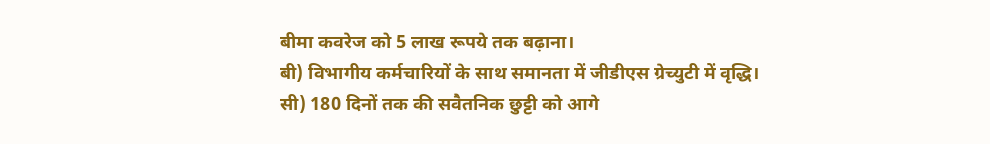बीमा कवरेज को 5 लाख रूपये तक बढ़ाना।
बी) विभागीय कर्मचारियों के साथ समानता में जीडीएस ग्रेच्युटी में वृद्धि।
सी) 180 दिनों तक की सवैतनिक छुट्टी को आगे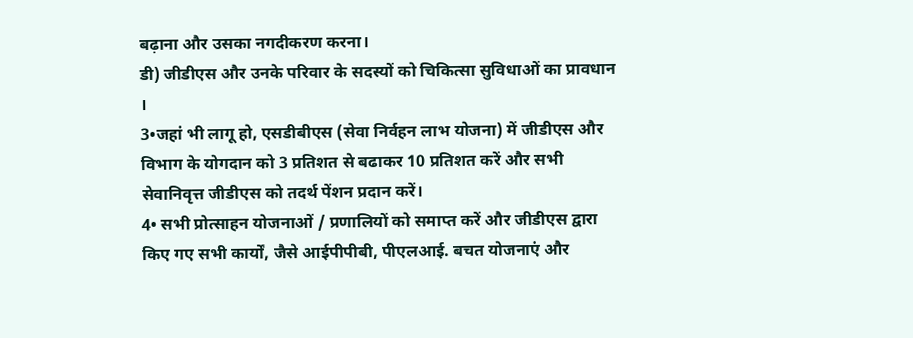बढ़ाना और उसका नगदीकरण करना।
डी) जीडीएस और उनके परिवार के सदस्यों को चिकित्सा सुविधाओं का प्रावधान ।
3•जहां भी लागू हो, एसडीबीएस (सेवा निर्वहन लाभ योजना) में जीडीएस और विभाग के योगदान को 3 प्रतिशत से बढाकर 10 प्रतिशत करें और सभी सेवानिवृत्त जीडीएस को तदर्थ पेंशन प्रदान करें।
4• सभी प्रोत्साहन योजनाओं / प्रणालियों को समाप्त करें और जीडीएस द्वारा किए गए सभी कार्यों, जैसे आईपीपीबी, पीएलआई. बचत योजनाएं और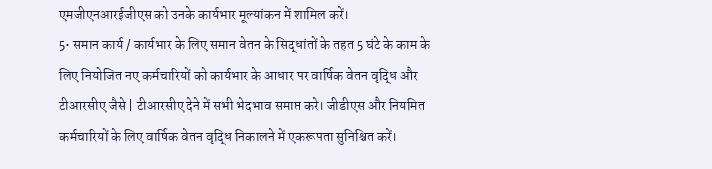एमजीएनआरईजीएस को उनके कार्यभार मूल्यांकन में शामिल करें।
5• समान कार्य / कार्यभार के लिए समान वेतन के सिद्धांतों के तहत 5 घंटे के काम के लिए नियोजित नए कर्मचारियों को कार्यभार के आधार पर वार्षिक वेतन वृद्धि और टीआरसीए जैसे | टीआरसीए देने में सभी भेदभाव समाप्त करे। जीडीएस और नियमित कर्मचारियों के लिए वार्षिक वेतन वृद्धि निकालने में एकरूपता सुनिश्चित करें।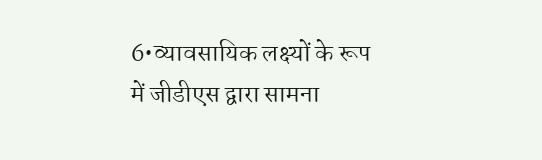6•व्यावसायिक लक्ष्यों के रूप में जीडीएस द्वारा सामना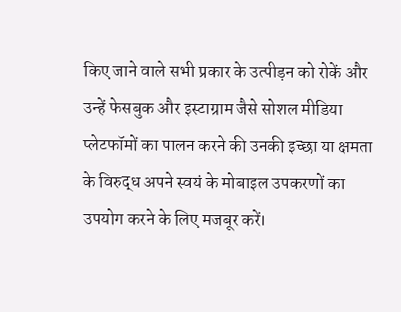किए जाने वाले सभी प्रकार के उत्पीड़न को रोकें और उन्हें फेसबुक और इस्टाग्राम जैसे सोशल मीडिया प्लेटफॉमों का पालन करने की उनकी इच्छा या क्षमता के विरुद्ध अपने स्वयं के मोबाइल उपकरणों का उपयोग करने के लिए मजबूर करें।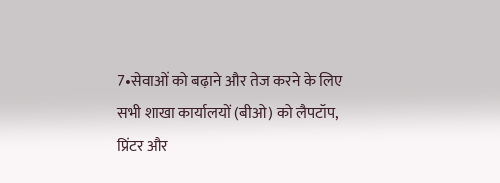7•सेवाओं को बढ़ाने और तेज करने के लिए सभी शाखा कार्यालयों (बीओ) को लैपटॉप, प्रिंटर और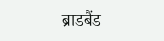ब्राडबैंड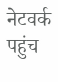नेटवर्क पहुंच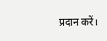प्रदान करें।